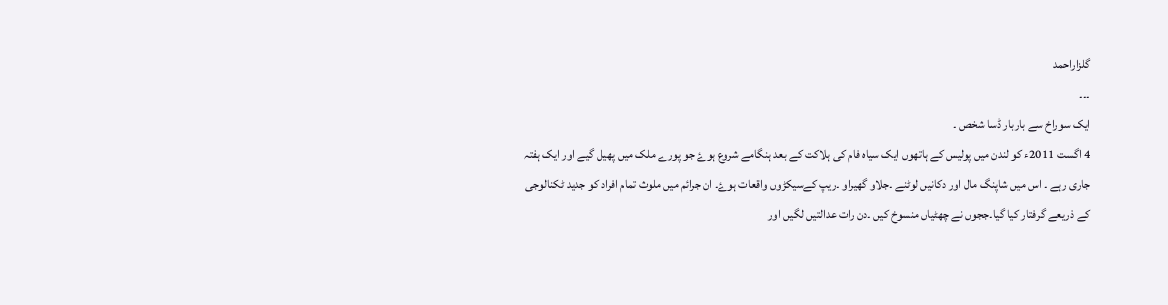گلزاراحمد
۔۔۔
ایک سوراخ سے باربار ڈسا شخص ۔
4 اگست 2011ء کو لندن میں پولیس کے ہاتھوں ایک سیاہ فام کی ہلاکت کے بعد ہنگامے شروع ہوۓ جو پورے ملک میں پھیل گیے اور ایک ہفتہ جاری رہے ۔ اس میں شاپنگ مال اور دکانیں لوٹنے ۔جلاو گھیراو ۔ریپ کےسیکڑوں واقعات ہوۓ۔ ان جرائم میں ملوث تمام افراد کو جدید ٹکنالوجی کے ذریعے گرفتار کیا گیا۔ججوں نے چھٹیاں منسوخ کیں ۔دن رات عدالتیں لگیں اور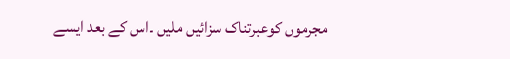مجرموں کوعبرتناک سزائیں ملیں ۔اس کے بعد ایسے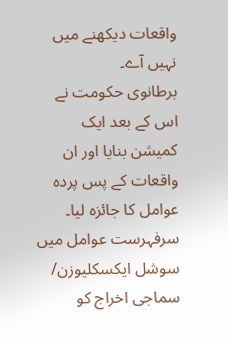واقعات دیکھنے میں نہیں آے۔
برطانوی حکومت نے اس کے بعد ایک کمیشن بنایا اور ان واقعات کے پس پردہ عوامل کا جائزہ لیا۔ سرفہرست عوامل میں سوشل ایکسکلیوزن/ سماجی اخراج کو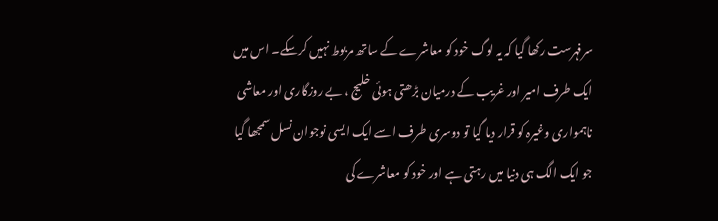سرفہرست رکھا گیا کہ یہ لوگ خود کو معاشرے کے ساتھ مربوط نہیں کرسکے۔ اس میں ایک طرف امیر اور غریب کے درمیان بڑھتی ہوئی خلیج ، بے روزگاری اور معاشی ناہمواری وغیرہ کو قرار دیا گیا تو دوسری طرف اسے ایک ایسی نوجوان نسل سمجھا گیا جو ایک الگ ہی دنیا میں رہتی ہے اور خود کو معاشرے کی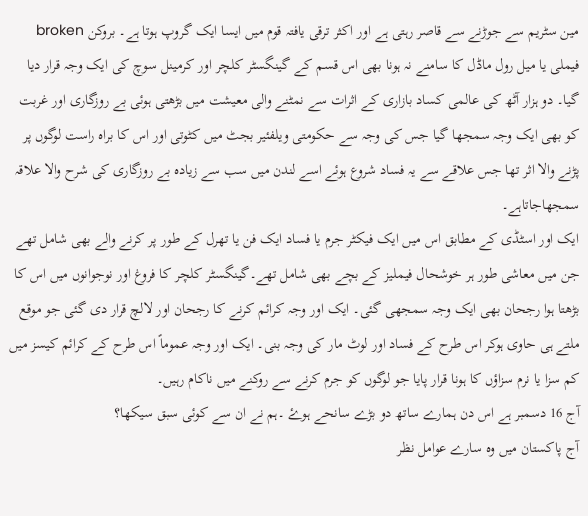مین سٹریم سے جوڑنے سے قاصر رہتی ہے اور اکثر ترقی یافتہ قوم میں ایسا ایک گروپ ہوتا ہے۔ بروکن broken فیملی یا میل رول ماڈل کا سامنے نہ ہونا بھی اس قسم کے گینگسٹر کلچر اور کرمینل سوچ کی ایک وجہ قرار دیا گیا۔ دو ہزار آٹھ کی عالمی کساد بازاری کے اثرات سے نمٹنے والی معیشت میں بڑھتی ہوئی بے روزگاری اور غربت کو بھی ایک وجہ سمجھا گیا جس کی وجہ سے حکومتی ویلفئیر بجٹ میں کٹوتی اور اس کا براہ راست لوگوں پر پڑنے والا اثر تھا جس علاقے سے یہ فساد شروع ہوئے اسے لندن میں سب سے زیادہ بے روزگاری کی شرح والا علاقہ سمجھاجاتاہے۔
ایک اور اسٹڈی کے مطابق اس میں ایک فیکٹر جرم یا فساد ایک فن یا تھرل کے طور پر کرنے والے بھی شامل تھے جن میں معاشی طور ہر خوشحال فیملیز کے بچے بھی شامل تھے۔گینگسٹر کلچر کا فروغ اور نوجوانوں میں اس کا بڑھتا ہوا رجحان بھی ایک وجہ سمجھی گئی۔ ایک اور وجہ کرائم کرنے کا رجحان اور لالچ قرار دی گئی جو موقع ملتے ہی حاوی ہوکر اس طرح کے فساد اور لوٹ مار کی وجہ بنی۔ ایک اور وجہ عموماً اس طرح کے کرائم کیسز میں کم سزا یا نرم سزاؤں کا ہونا قرار پایا جو لوگوں کو جرم کرنے سے روکنے میں ناکام رہیں۔
آج 16 دسمبر ہے اس دن ہمارے ساتھ دو بڑے سانحے ہوۓ ۔ہم نے ان سے کوئی سبق سیکھا؟
آج پاکستان میں وہ سارے عوامل نظر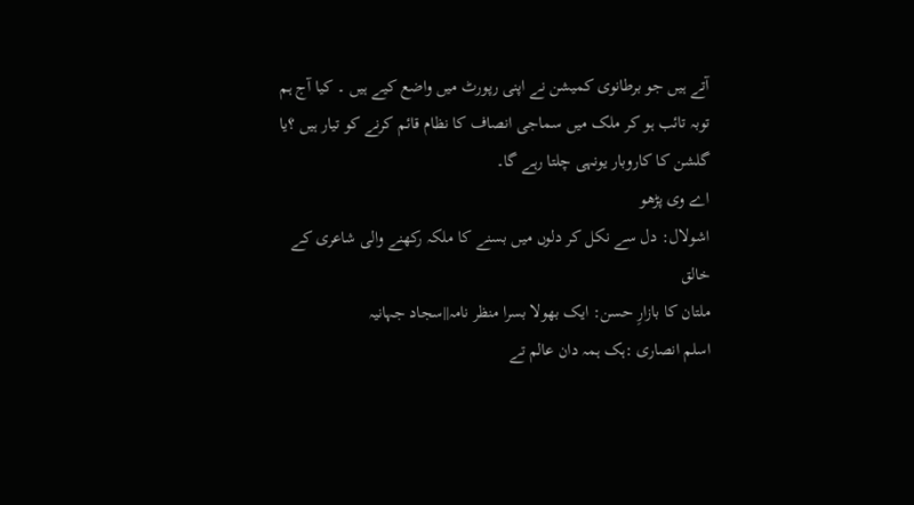آتے ہیں جو برطانوی کمیشن نے اپنی رپورٹ میں واضع کیے ہیں ۔ کیا آج ہم توبہ تائب ہو کر ملک میں سماجی انصاف کا نظام قائم کرنے کو تیار ہیں ؟یا گلشن کا کاروبار یونہی چلتا رہے گا۔
اے وی پڑھو
اشولال: دل سے نکل کر دلوں میں بسنے کا ملکہ رکھنے والی شاعری کے خالق
ملتان کا بازارِ حسن: ایک بھولا بسرا منظر نامہ||سجاد جہانیہ
اسلم انصاری :ہک ہمہ دان عالم تے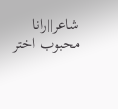شاعر||رانا محبوب اختر